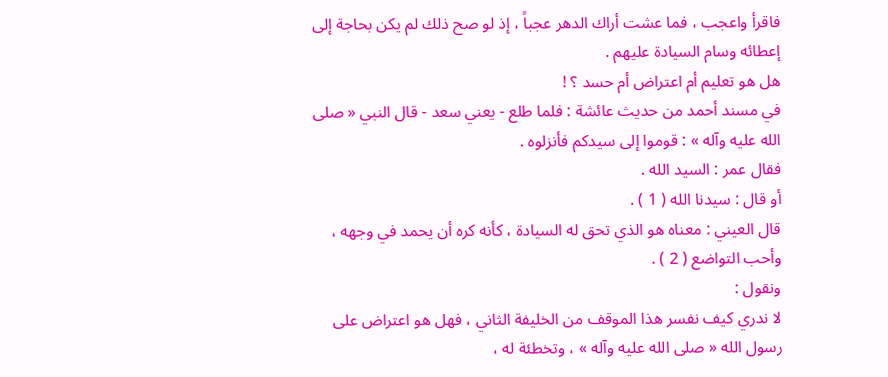فاقرأ واعجب ، فما عشت أراك الدهر عجباً ، إذ لو صح ذلك لم يكن بحاجة إلى إعطائه وسام السيادة عليهم .
هل هو تعليم أم اعتراض أم حسد ؟ !
في مسند أحمد من حديث عائشة : فلما طلع - يعني سعد - قال النبي « صلى الله عليه وآله » : قوموا إلى سيدكم فأنزلوه .
فقال عمر : السيد الله .
أو قال : سيدنا الله ( 1 ) .
قال العيني : معناه هو الذي تحق له السيادة ، كأنه كره أن يحمد في وجهه ، وأحب التواضع ( 2 ) .
ونقول :
لا ندري كيف نفسر هذا الموقف من الخليفة الثاني ، فهل هو اعتراض على رسول الله « صلى الله عليه وآله » ، وتخطئة له ،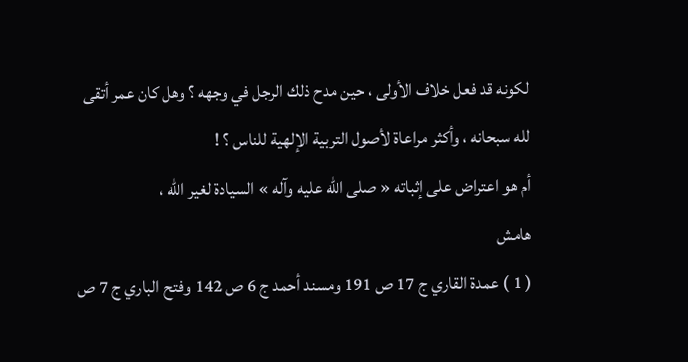لكونه قد فعل خلاف الأولى ، حين مدح ذلك الرجل في وجهه ؟ وهل كان عمر أتقى لله سبحانه ، وأكثر مراعاة لأصول التربية الإلهية للناس ؟ !
أم هو اعتراض على إثباته « صلى الله عليه وآله » السيادة لغير الله ،
هامش
( 1 ) عمدة القاري ج 17 ص 191 ومسند أحمد ج 6 ص 142 وفتح الباري ج 7 ص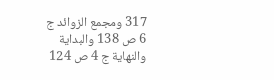317 ومجمع الزوائد ج 6 ص 138 والبداية والنهاية ج 4 ص 124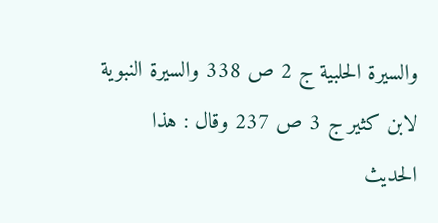والسيرة الحلبية ج 2 ص 338 والسيرة النبوية لابن كثير ج 3 ص 237 وقال : هذا الحديث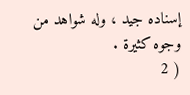إسناده جيد ، وله شواهد من وجوه كثيرة .
( 2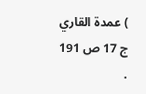) عمدة القاري ج 17 ص 191 .